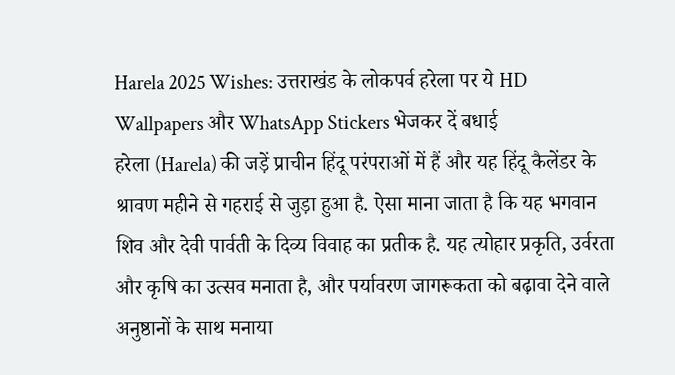Harela 2025 Wishes: उत्तराखंड के लोकपर्व हरेला पर ये HD Wallpapers और WhatsApp Stickers भेजकर दें बधाई
हरेला (Harela) की जड़ें प्राचीन हिंदू परंपराओं में हैं और यह हिंदू कैलेंडर के श्रावण महीने से गहराई से जुड़ा हुआ है. ऐसा माना जाता है कि यह भगवान शिव और देवी पार्वती के दिव्य विवाह का प्रतीक है. यह त्योहार प्रकृति, उर्वरता और कृषि का उत्सव मनाता है, और पर्यावरण जागरूकता को बढ़ावा देने वाले अनुष्ठानों के साथ मनाया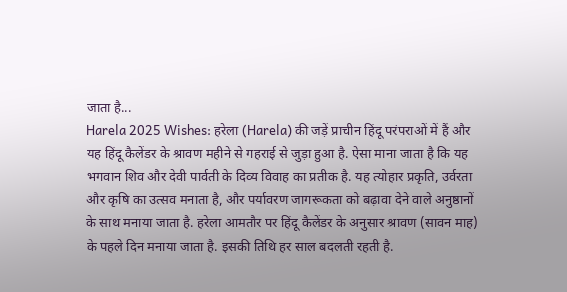जाता है...
Harela 2025 Wishes: हरेला (Harela) की जड़ें प्राचीन हिंदू परंपराओं में हैं और यह हिंदू कैलेंडर के श्रावण महीने से गहराई से जुड़ा हुआ है. ऐसा माना जाता है कि यह भगवान शिव और देवी पार्वती के दिव्य विवाह का प्रतीक है. यह त्योहार प्रकृति, उर्वरता और कृषि का उत्सव मनाता है, और पर्यावरण जागरूकता को बढ़ावा देने वाले अनुष्ठानों के साथ मनाया जाता है. हरेला आमतौर पर हिंदू कैलेंडर के अनुसार श्रावण (सावन माह) के पहले दिन मनाया जाता है. इसकी तिथि हर साल बदलती रहती है.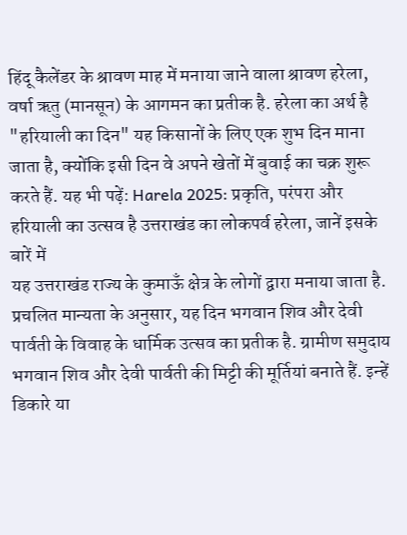हिंदू कैलेंडर के श्रावण माह में मनाया जाने वाला श्रावण हरेला, वर्षा ऋतु (मानसून) के आगमन का प्रतीक है. हरेला का अर्थ है "हरियाली का दिन" यह किसानों के लिए एक शुभ दिन माना जाता है, क्योंकि इसी दिन वे अपने खेतों में बुवाई का चक्र शुरू करते हैं. यह भी पढ़ें: Harela 2025: प्रकृति, परंपरा और हरियाली का उत्सव है उत्तराखंड का लोकपर्व हरेला, जानें इसके बारें में
यह उत्तराखंड राज्य के कुमाऊँ क्षेत्र के लोगों द्वारा मनाया जाता है. प्रचलित मान्यता के अनुसार, यह दिन भगवान शिव और देवी पार्वती के विवाह के धार्मिक उत्सव का प्रतीक है. ग्रामीण समुदाय भगवान शिव और देवी पार्वती की मिट्टी की मूर्तियां बनाते हैं. इन्हें डिकारे या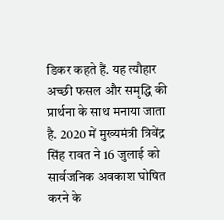डिकर कहते हैं. यह त्यौहार अच्छी फसल और समृद्धि की प्रार्थना के साथ मनाया जाता है. 2020 में मुख्यमंत्री त्रिवेंद्र सिंह रावत ने 16 जुलाई को सार्वजनिक अवकाश घोषित करने के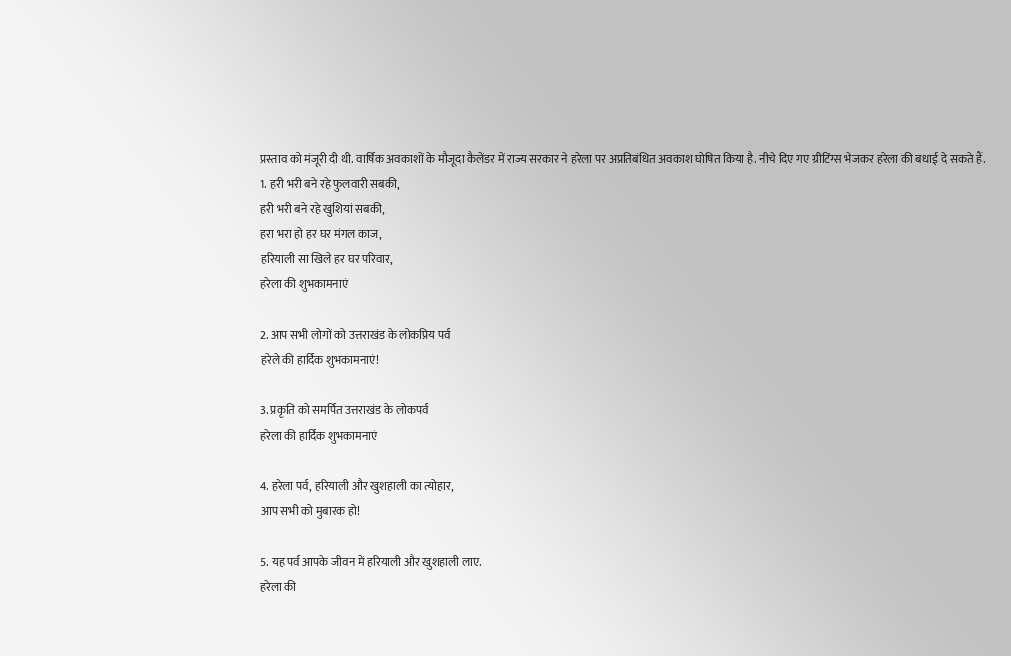प्रस्ताव को मंजूरी दी थी. वार्षिक अवकाशों के मौजूदा कैलेंडर में राज्य सरकार ने हरेला पर अप्रतिबंधित अवकाश घोषित किया है. नीचे दिए गए ग्रीटिंग्स भेजकर हरेला की बधाई दे सकते हैं.
1. हरी भरी बने रहे फुलवारी सबकी,
हरी भरी बने रहे खुशियां सबकी,
हरा भरा हो हर घर मंगल काज,
हरियाली सा खिले हर घर परिवार,
हरेला की शुभकामनाएं

2. आप सभी लोगों को उत्तराखंड के लोकप्रिय पर्व
हरेले की हार्दिक शुभकामनाएं!

3. प्रकृति को समर्पित उत्तराखंड के लोकपर्व
हरेला की हार्दिक शुभकामनाएं

4. हरेला पर्व, हरियाली और खुशहाली का त्योहार,
आप सभी को मुबारक हो!

5. यह पर्व आपके जीवन में हरियाली और खुशहाली लाए.
हरेला की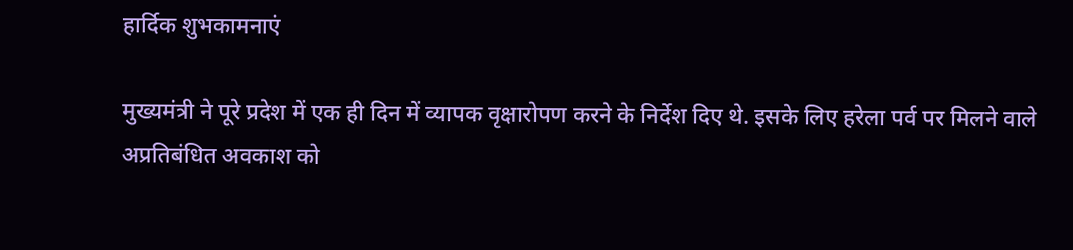हार्दिक शुभकामनाएं

मुख्यमंत्री ने पूरे प्रदेश में एक ही दिन में व्यापक वृक्षारोपण करने के निर्देश दिए थे. इसके लिए हरेला पर्व पर मिलने वाले अप्रतिबंधित अवकाश को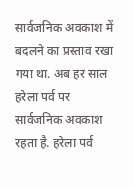सार्वजनिक अवकाश में बदलने का प्रस्ताव रखा गया था. अब हर साल हरेला पर्व पर सार्वजनिक अवकाश रहता है. हरेला पर्व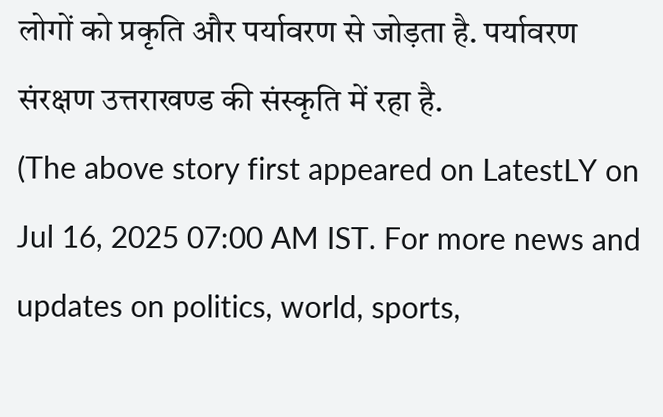लोगों को प्रकृति और पर्यावरण से जोड़ता है. पर्यावरण संरक्षण उत्तराखण्ड की संस्कृति में रहा है.
(The above story first appeared on LatestLY on Jul 16, 2025 07:00 AM IST. For more news and updates on politics, world, sports,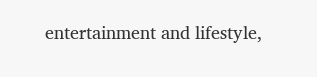entertainment and lifestyle,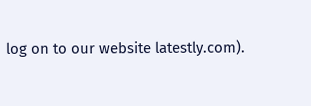log on to our website latestly.com).